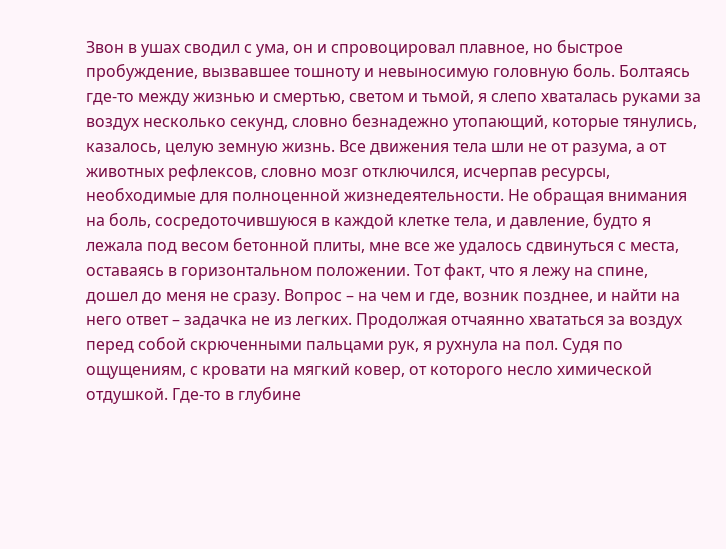Звон в ушах сводил с ума, он и спровоцировал плавное, но быстрое пробуждение, вызвавшее тошноту и невыносимую головную боль. Болтаясь где-то между жизнью и смертью, светом и тьмой, я слепо хваталась руками за воздух несколько секунд, словно безнадежно утопающий, которые тянулись, казалось, целую земную жизнь. Все движения тела шли не от разума, а от животных рефлексов, словно мозг отключился, исчерпав ресурсы, необходимые для полноценной жизнедеятельности. Не обращая внимания на боль, сосредоточившуюся в каждой клетке тела, и давление, будто я лежала под весом бетонной плиты, мне все же удалось сдвинуться с места, оставаясь в горизонтальном положении. Тот факт, что я лежу на спине, дошел до меня не сразу. Вопрос – на чем и где, возник позднее, и найти на него ответ – задачка не из легких. Продолжая отчаянно хвататься за воздух перед собой скрюченными пальцами рук, я рухнула на пол. Судя по ощущениям, с кровати на мягкий ковер, от которого несло химической отдушкой. Где-то в глубине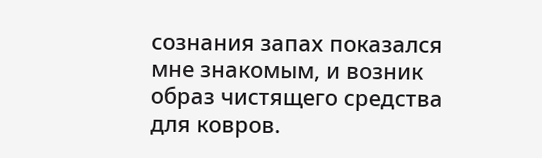сознания запах показался мне знакомым, и возник образ чистящего средства для ковров.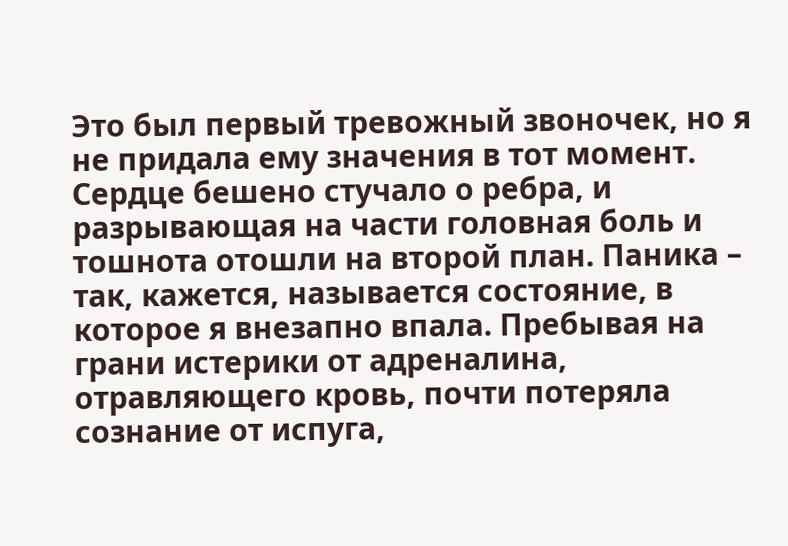Это был первый тревожный звоночек, но я не придала ему значения в тот момент. Сердце бешено стучало о ребра, и разрывающая на части головная боль и тошнота отошли на второй план. Паника – так, кажется, называется состояние, в которое я внезапно впала. Пребывая на грани истерики от адреналина, отравляющего кровь, почти потеряла сознание от испуга,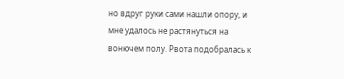но вдруг руки сами нашли опору, и мне удалось не растянуться на вонючем полу. Рвота подобралась к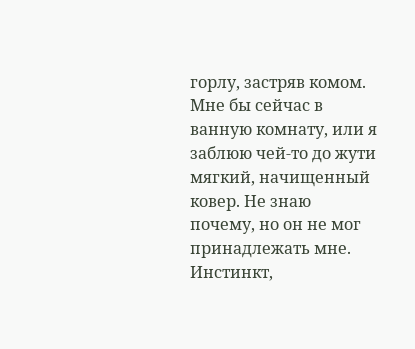горлу, застряв комом. Мне бы сейчас в ванную комнату, или я заблюю чей-то до жути мягкий, начищенный ковер. Не знаю почему, но он не мог принадлежать мне. Инстинкт,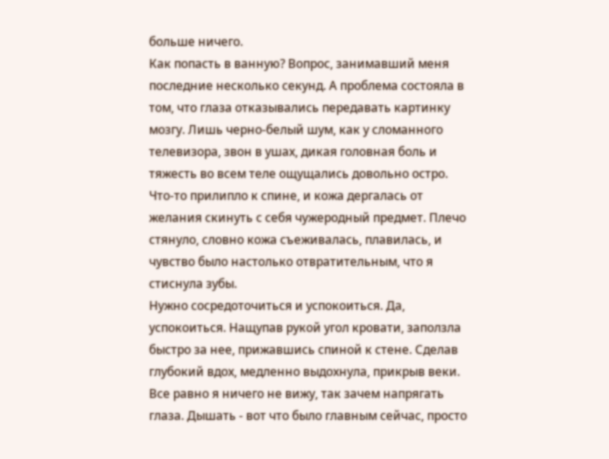больше ничего.
Как попасть в ванную? Вопрос, занимавший меня последние несколько секунд. А проблема состояла в том, что глаза отказывались передавать картинку мозгу. Лишь черно-белый шум, как у сломанного телевизора, звон в ушах, дикая головная боль и тяжесть во всем теле ощущались довольно остро. Что-то прилипло к спине, и кожа дергалась от желания скинуть с себя чужеродный предмет. Плечо стянуло, словно кожа съеживалась, плавилась, и чувство было настолько отвратительным, что я стиснула зубы.
Нужно сосредоточиться и успокоиться. Да, успокоиться. Нащупав рукой угол кровати, заползла быстро за нее, прижавшись спиной к стене. Сделав глубокий вдох, медленно выдохнула, прикрыв веки. Все равно я ничего не вижу, так зачем напрягать глаза. Дышать - вот что было главным сейчас, просто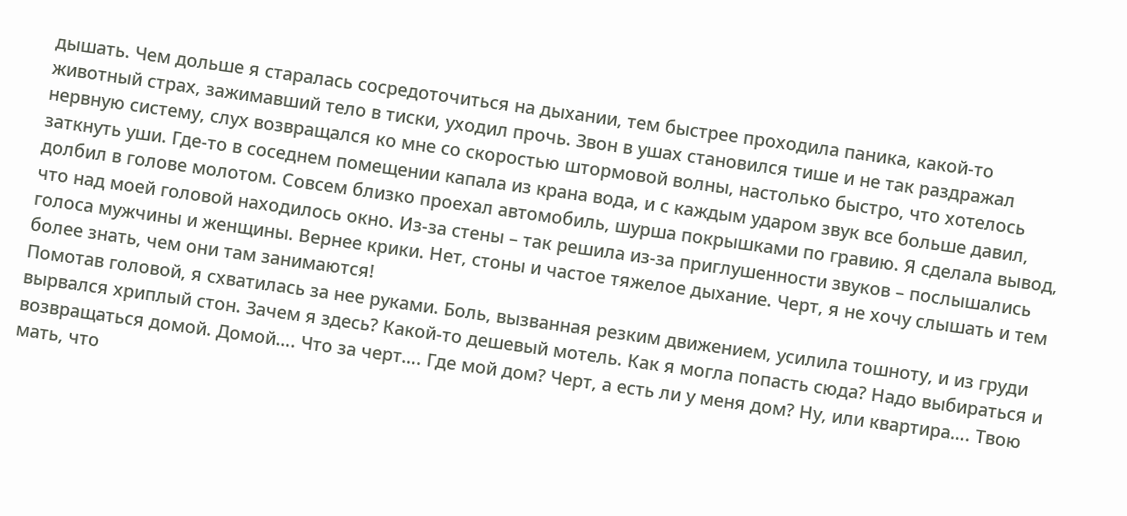дышать. Чем дольше я старалась сосредоточиться на дыхании, тем быстрее проходила паника, какой-то животный страх, зажимавший тело в тиски, уходил прочь. Звон в ушах становился тише и не так раздражал нервную систему, слух возвращался ко мне со скоростью штормовой волны, настолько быстро, что хотелось заткнуть уши. Где-то в соседнем помещении капала из крана вода, и с каждым ударом звук все больше давил, долбил в голове молотом. Совсем близко проехал автомобиль, шурша покрышками по гравию. Я сделала вывод, что над моей головой находилось окно. Из-за стены – так решила из-за приглушенности звуков – послышались голоса мужчины и женщины. Вернее крики. Нет, стоны и частое тяжелое дыхание. Черт, я не хочу слышать и тем более знать, чем они там занимаются!
Помотав головой, я схватилась за нее руками. Боль, вызванная резким движением, усилила тошноту, и из груди вырвался хриплый стон. Зачем я здесь? Какой-то дешевый мотель. Как я могла попасть сюда? Надо выбираться и возвращаться домой. Домой…. Что за черт…. Где мой дом? Черт, а есть ли у меня дом? Ну, или квартира…. Твою мать, что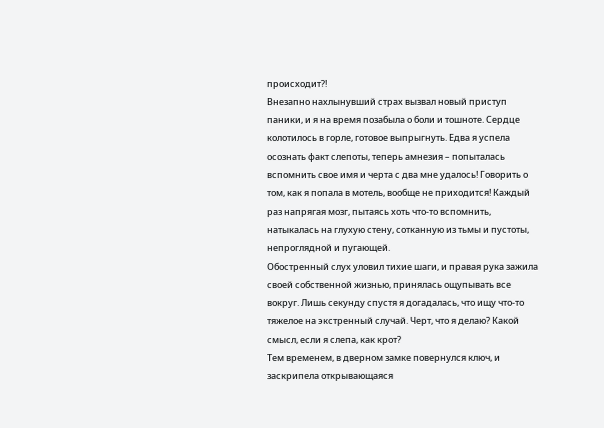происходит?!
Внезапно нахлынувший страх вызвал новый приступ паники, и я на время позабыла о боли и тошноте. Сердце колотилось в горле, готовое выпрыгнуть. Едва я успела осознать факт слепоты, теперь амнезия – попыталась вспомнить свое имя и черта с два мне удалось! Говорить о том, как я попала в мотель, вообще не приходится! Каждый раз напрягая мозг, пытаясь хоть что-то вспомнить, натыкалась на глухую стену, сотканную из тьмы и пустоты, непроглядной и пугающей.
Обостренный слух уловил тихие шаги, и правая рука зажила своей собственной жизнью, принялась ощупывать все вокруг. Лишь секунду спустя я догадалась, что ищу что-то тяжелое на экстренный случай. Черт, что я делаю? Какой смысл, если я слепа, как крот?
Тем временем, в дверном замке повернулся ключ, и заскрипела открывающаяся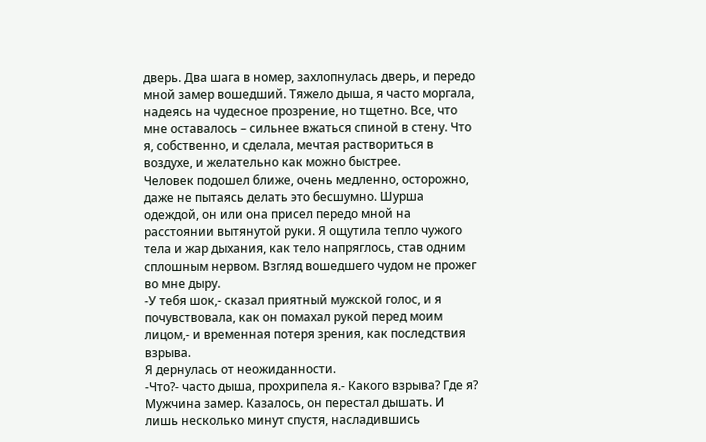дверь. Два шага в номер, захлопнулась дверь, и передо мной замер вошедший. Тяжело дыша, я часто моргала, надеясь на чудесное прозрение, но тщетно. Все, что мне оставалось – сильнее вжаться спиной в стену. Что я, собственно, и сделала, мечтая раствориться в воздухе, и желательно как можно быстрее.
Человек подошел ближе, очень медленно, осторожно, даже не пытаясь делать это бесшумно. Шурша одеждой, он или она присел передо мной на расстоянии вытянутой руки. Я ощутила тепло чужого тела и жар дыхания, как тело напряглось, став одним сплошным нервом. Взгляд вошедшего чудом не прожег во мне дыру.
-У тебя шок,- сказал приятный мужской голос, и я почувствовала, как он помахал рукой перед моим лицом,- и временная потеря зрения, как последствия взрыва.
Я дернулась от неожиданности.
-Что?- часто дыша, прохрипела я.- Какого взрыва? Где я?
Мужчина замер. Казалось, он перестал дышать. И лишь несколько минут спустя, насладившись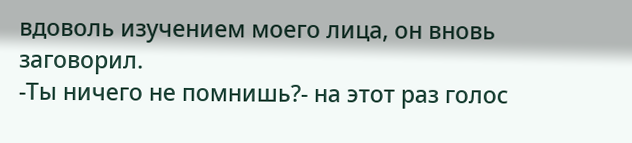вдоволь изучением моего лица, он вновь заговорил.
-Ты ничего не помнишь?- на этот раз голос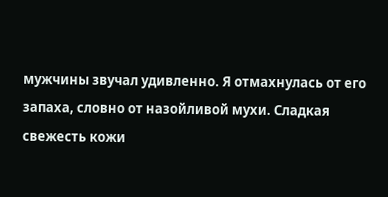мужчины звучал удивленно. Я отмахнулась от его запаха, словно от назойливой мухи. Сладкая свежесть кожи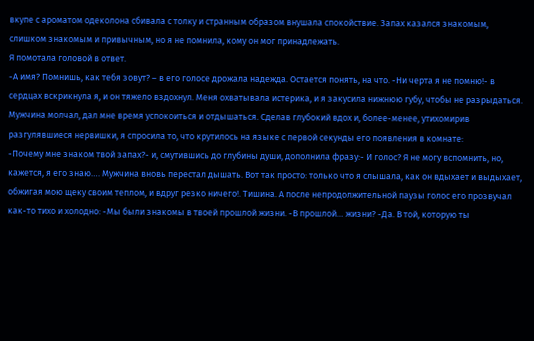вкупе с ароматом одеколона сбивала с толку и странным образом внушала спокойствие. Запах казался знакомым, слишком знакомым и привычным, но я не помнила, кому он мог принадлежать.
Я помотала головой в ответ.
-А имя? Помнишь, как тебя зовут? – в его голосе дрожала надежда. Остается понять, на что. -Ни черта я не помню!- в сердцах вскрикнула я, и он тяжело вздохнул. Меня охватывала истерика, и я закусила нижнюю губу, чтобы не разрыдаться.
Мужчина молчал, дал мне время успокоиться и отдышаться. Сделав глубокий вдох и, более-менее, утихомирив разгулявшиеся нервишки, я спросила то, что крутилось на языке с первой секунды его появления в комнате:
-Почему мне знаком твой запах?- и, смутившись до глубины души, дополнила фразу:- И голос? Я не могу вспомнить, но, кажется, я его знаю…. Мужчина вновь перестал дышать. Вот так просто: только что я слышала, как он вдыхает и выдыхает, обжигая мою щеку своим теплом, и вдруг резко ничего!. Тишина. А после непродолжительной паузы голос его прозвучал как-то тихо и холодно: -Мы были знакомы в твоей прошлой жизни. -В прошлой… жизни? -Да. В той, которую ты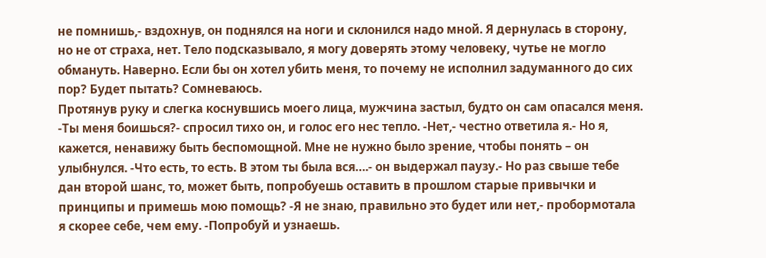не помнишь,- вздохнув, он поднялся на ноги и склонился надо мной. Я дернулась в сторону, но не от страха, нет. Тело подсказывало, я могу доверять этому человеку, чутье не могло обмануть. Наверно. Если бы он хотел убить меня, то почему не исполнил задуманного до сих пор? Будет пытать? Сомневаюсь.
Протянув руку и слегка коснувшись моего лица, мужчина застыл, будто он сам опасался меня.
-Ты меня боишься?- спросил тихо он, и голос его нес тепло. -Нет,- честно ответила я.- Но я, кажется, ненавижу быть беспомощной. Мне не нужно было зрение, чтобы понять – он улыбнулся. -Что есть, то есть. В этом ты была вся….- он выдержал паузу.- Но раз свыше тебе дан второй шанс, то, может быть, попробуешь оставить в прошлом старые привычки и принципы и примешь мою помощь? -Я не знаю, правильно это будет или нет,- пробормотала я скорее себе, чем ему. -Попробуй и узнаешь.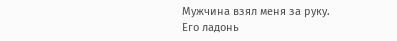Мужчина взял меня за руку. Его ладонь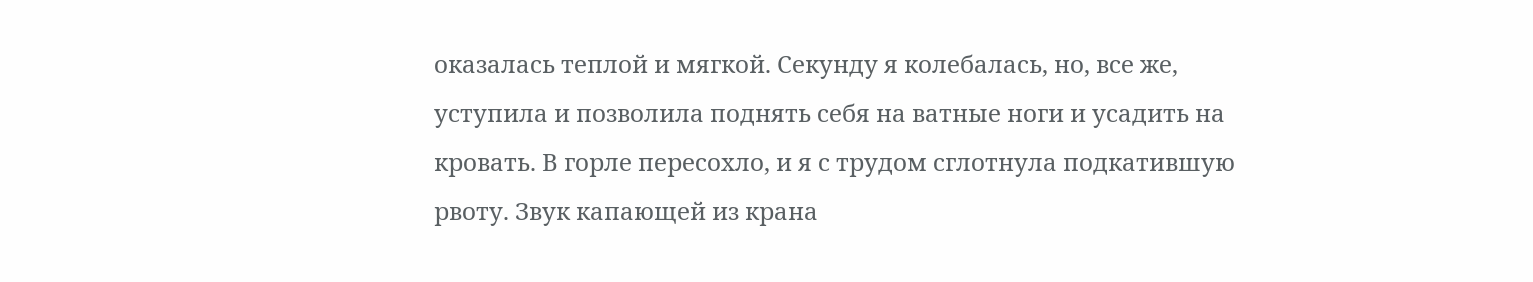оказалась теплой и мягкой. Секунду я колебалась, но, все же, уступила и позволила поднять себя на ватные ноги и усадить на кровать. В горле пересохло, и я с трудом сглотнула подкатившую рвоту. Звук капающей из крана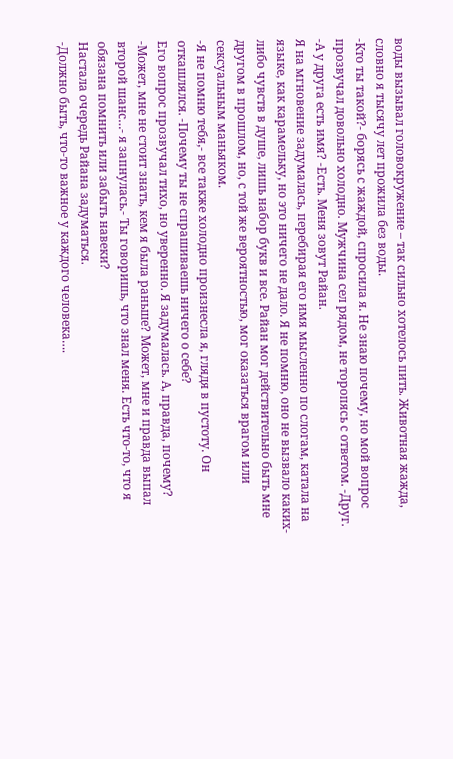воды вызывал головокружение – так сильно хотелось пить. Животная жажда, словно я тысячу лет прожила без воды.
-Кто ты такой?- борясь с жаждой, спросила я. Не знаю почему, но мой вопрос прозвучал довольно холодно. Мужчина сел рядом, не торопясь с ответом. -Друг. -А у друга есть имя? -Есть. Меня зовут Райан.
Я на мгновение задумалась, перебирая его имя мысленно по слогам, катала на языке, как карамельку, но это ничего не дало. Я не помню, оно не вызвало каких-либо чувств в душе, лишь набор букв и все. Райан мог действительно быть мне другом в прошлом, но, с той же вероятностью, мог оказаться врагом или сексуальным маньяком.
-Я не помню тебя,- все также холодно произнесла я, глядя в пустоту. Он откашлялся. -Почему ты не спрашиваешь ничего о себе?
Его вопрос прозвучал тихо, но уверенно. Я задумалась. А, правда, почему?
-Может, мне не стоит знать, кем я была раньше? Может, мне и правда выпал второй шанс…- я запнулась.- Ты говоришь, что знал меня. Есть что-то, что я обязана помнить или забыть навеки?
Настала очередь Райана задуматься.
-Должно быть, что-то важное у каждого человека….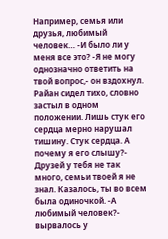Например, семья или друзья, любимый человек… -И было ли у меня все это? -Я не могу однозначно ответить на твой вопрос,- он вздохнул. Райан сидел тихо, словно застыл в одном положении. Лишь стук его сердца мерно нарушал тишину. Стук сердца. А почему я его слышу?- Друзей у тебя не так много, семьи твоей я не знал. Казалось, ты во всем была одиночкой. -А любимый человек?- вырвалось у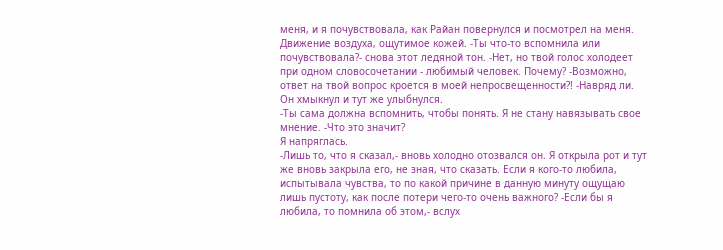меня, и я почувствовала, как Райан повернулся и посмотрел на меня. Движение воздуха, ощутимое кожей. -Ты что-то вспомнила или почувствовала?- снова этот ледяной тон. -Нет, но твой голос холодеет при одном словосочетании - любимый человек. Почему? -Возможно, ответ на твой вопрос кроется в моей непросвещенности?! -Навряд ли.
Он хмыкнул и тут же улыбнулся.
-Ты сама должна вспомнить, чтобы понять. Я не стану навязывать свое мнение. -Что это значит?
Я напряглась.
-Лишь то, что я сказал,- вновь холодно отозвался он. Я открыла рот и тут же вновь закрыла его, не зная, что сказать. Если я кого-то любила, испытывала чувства, то по какой причине в данную минуту ощущаю лишь пустоту, как после потери чего-то очень важного? -Если бы я любила, то помнила об этом,- вслух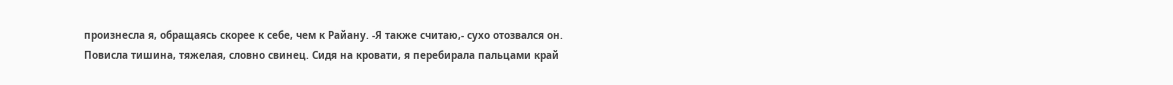произнесла я, обращаясь скорее к себе, чем к Райану. -Я также считаю,- сухо отозвался он.
Повисла тишина, тяжелая, словно свинец. Сидя на кровати, я перебирала пальцами край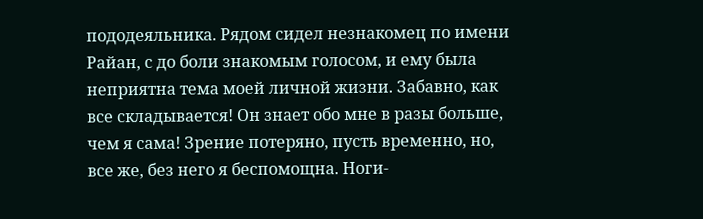пододеяльника. Рядом сидел незнакомец по имени Райан, с до боли знакомым голосом, и ему была неприятна тема моей личной жизни. Забавно, как все складывается! Он знает обо мне в разы больше, чем я сама! Зрение потеряно, пусть временно, но, все же, без него я беспомощна. Ноги-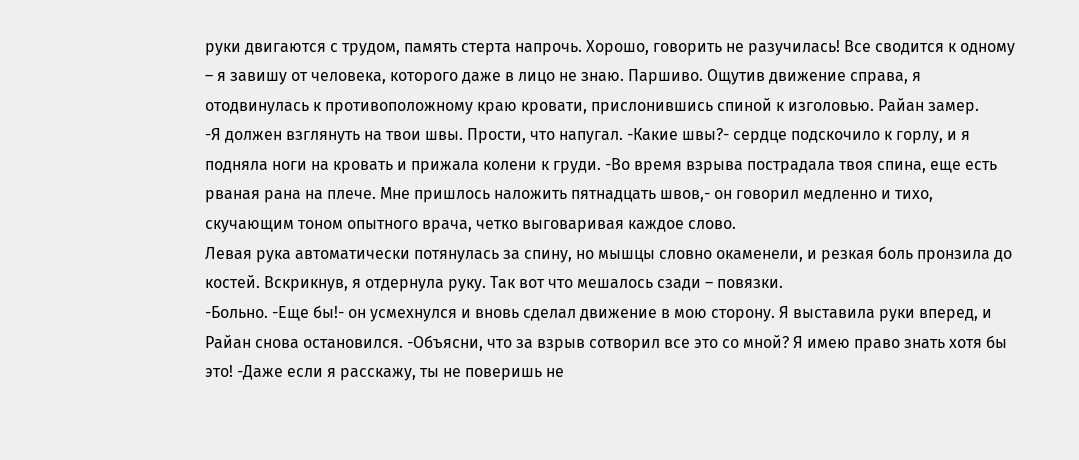руки двигаются с трудом, память стерта напрочь. Хорошо, говорить не разучилась! Все сводится к одному – я завишу от человека, которого даже в лицо не знаю. Паршиво. Ощутив движение справа, я отодвинулась к противоположному краю кровати, прислонившись спиной к изголовью. Райан замер.
-Я должен взглянуть на твои швы. Прости, что напугал. -Какие швы?- сердце подскочило к горлу, и я подняла ноги на кровать и прижала колени к груди. -Во время взрыва пострадала твоя спина, еще есть рваная рана на плече. Мне пришлось наложить пятнадцать швов,- он говорил медленно и тихо, скучающим тоном опытного врача, четко выговаривая каждое слово.
Левая рука автоматически потянулась за спину, но мышцы словно окаменели, и резкая боль пронзила до костей. Вскрикнув, я отдернула руку. Так вот что мешалось сзади – повязки.
-Больно. -Еще бы!- он усмехнулся и вновь сделал движение в мою сторону. Я выставила руки вперед, и Райан снова остановился. -Объясни, что за взрыв сотворил все это со мной? Я имею право знать хотя бы это! -Даже если я расскажу, ты не поверишь не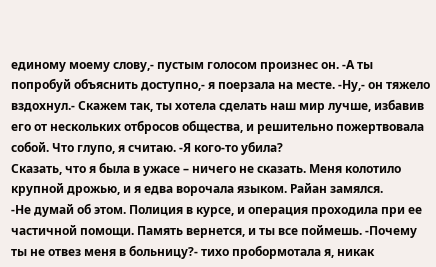единому моему слову,- пустым голосом произнес он. -А ты попробуй объяснить доступно,- я поерзала на месте. -Ну,- он тяжело вздохнул.- Скажем так, ты хотела сделать наш мир лучше, избавив его от нескольких отбросов общества, и решительно пожертвовала собой. Что глупо, я считаю. -Я кого-то убила?
Сказать, что я была в ужасе – ничего не сказать. Меня колотило крупной дрожью, и я едва ворочала языком. Райан замялся.
-Не думай об этом. Полиция в курсе, и операция проходила при ее частичной помощи. Память вернется, и ты все поймешь. -Почему ты не отвез меня в больницу?- тихо пробормотала я, никак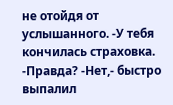не отойдя от услышанного. -У тебя кончилась страховка. -Правда? -Нет,- быстро выпалил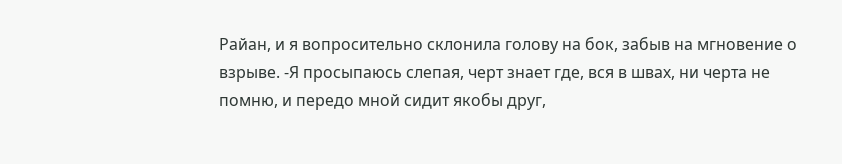Райан, и я вопросительно склонила голову на бок, забыв на мгновение о взрыве. -Я просыпаюсь слепая, черт знает где, вся в швах, ни черта не помню, и передо мной сидит якобы друг,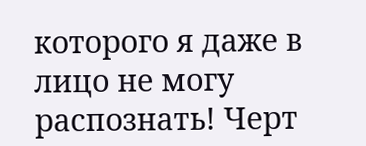которого я даже в лицо не могу распознать! Черт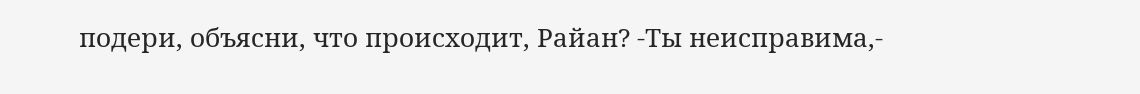подери, объясни, что происходит, Райан? -Ты неисправима,-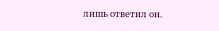лишь ответил он.